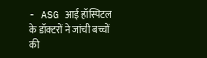- ASG आई हॉस्पिटल के डॉक्टरों ने जांची बच्चों की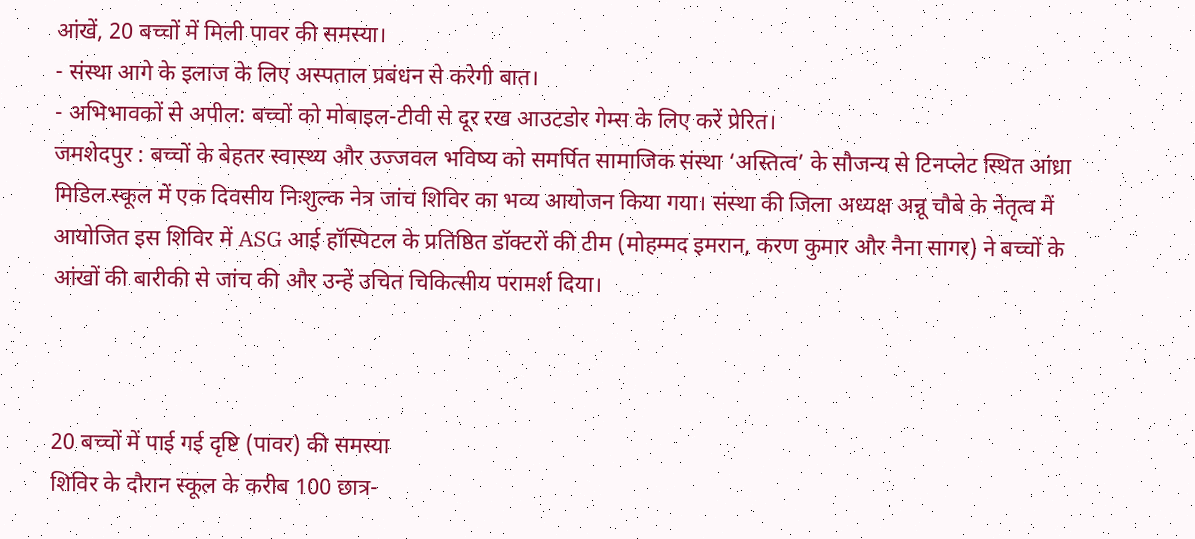आंखें, 20 बच्चों में मिली पावर की समस्या।
- संस्था आगे के इलाज के लिए अस्पताल प्रबंधन से करेगी बात।
- अभिभावकों से अपील: बच्चों को मोबाइल-टीवी से दूर रख आउटडोर गेम्स के लिए करें प्रेरित।
जमशेदपुर : बच्चों के बेहतर स्वास्थ्य और उज्जवल भविष्य को समर्पित सामाजिक संस्था ‘अस्तित्व’ के सौजन्य से टिनप्लेट स्थित आंध्रा मिडिल स्कूल में एक दिवसीय निःशुल्क नेत्र जांच शिविर का भव्य आयोजन किया गया। संस्था की जिला अध्यक्ष अन्नू चौबे के नेतृत्व में आयोजित इस शिविर में ASG आई हॉस्पिटल के प्रतिष्ठित डॉक्टरों की टीम (मोहम्मद इमरान, करण कुमार और नैना सागर) ने बच्चों के आंखों की बारीकी से जांच की और उन्हें उचित चिकित्सीय परामर्श दिया।



20 बच्चों में पाई गई दृष्टि (पावर) की समस्या
शिविर के दौरान स्कूल के करीब 100 छात्र-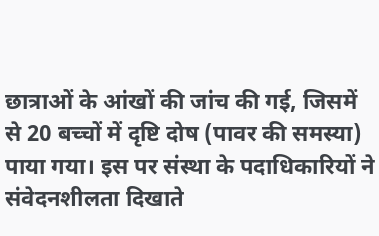छात्राओं के आंखों की जांच की गई, जिसमें से 20 बच्चों में दृष्टि दोष (पावर की समस्या) पाया गया। इस पर संस्था के पदाधिकारियों ने संवेदनशीलता दिखाते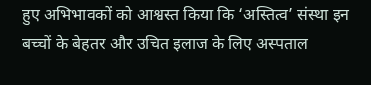हुए अभिभावकों को आश्वस्त किया कि ‘अस्तित्व’ संस्था इन बच्चों के बेहतर और उचित इलाज के लिए अस्पताल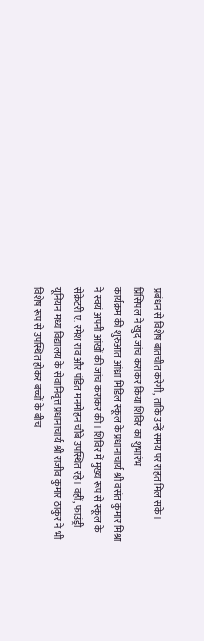प्रबंधन से विशेष बातचीत करेगी, ताकि उन्हें समय पर राहत मिल सके।
प्रिंसिपल ने खुद जांच कराकर किया शिविर का शुभारंभ
कार्यक्रम की शुरुआत आंध्रा मिडिल स्कूल के प्रधानाचार्य श्री वसंत कुमार मिश्रा ने स्वयं अपनी आंखों की जांच कराकर की। शिविर में मुख्य रूप से स्कूल के सेक्रेटरी ए. रमेश राव और पंडित मनमोहन चौबे उपस्थित रहे। वहीं, फाउंड्री यूनियन मध्य विद्यालय के सेवानिवृत्त प्रधानाचार्य श्री राजीव कुमार ठाकुर ने भी विशेष रूप से उपस्थित होकर बच्चों के बीच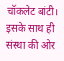चॉकलेट बांटी। इसके साथ ही संस्था की ओर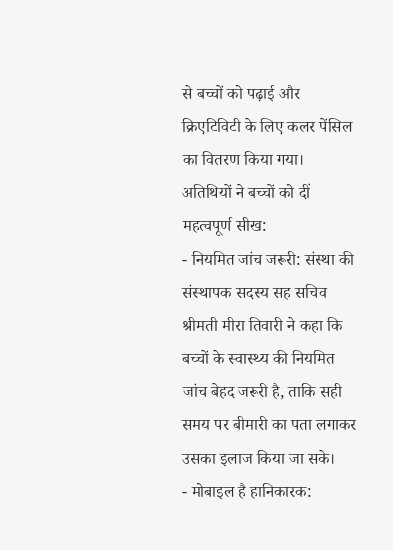से बच्चों को पढ़ाई और क्रिएटिविटी के लिए कलर पेंसिल का वितरण किया गया।
अतिथियों ने बच्चों को दीं महत्वपूर्ण सीख:
- नियमित जांच जरूरी: संस्था की संस्थापक सदस्य सह सचिव श्रीमती मीरा तिवारी ने कहा कि बच्चों के स्वास्थ्य की नियमित जांच बेहद जरूरी है, ताकि सही समय पर बीमारी का पता लगाकर उसका इलाज किया जा सके।
- मोबाइल है हानिकारक: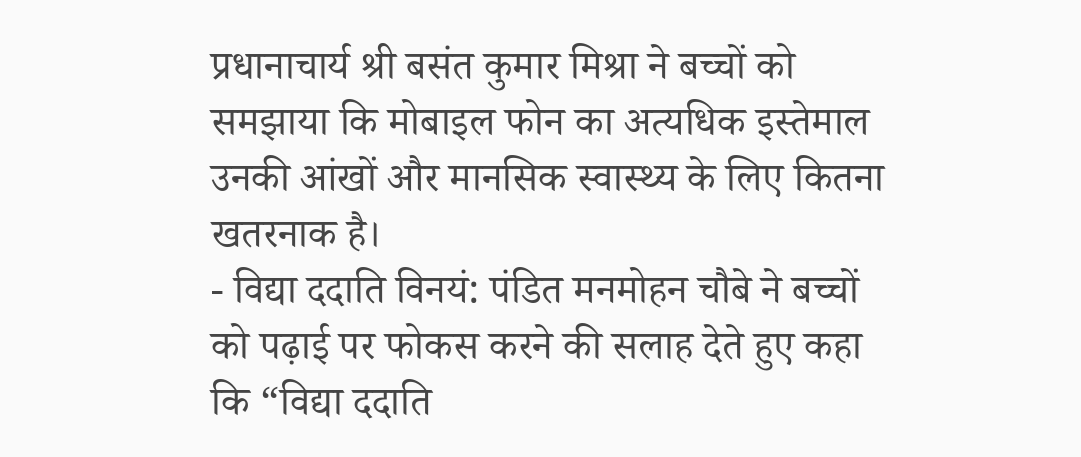प्रधानाचार्य श्री बसंत कुमार मिश्रा ने बच्चों को समझाया कि मोबाइल फोन का अत्यधिक इस्तेमाल उनकी आंखों और मानसिक स्वास्थ्य के लिए कितना खतरनाक है।
- विद्या ददाति विनयं: पंडित मनमोहन चौबे ने बच्चों को पढ़ाई पर फोकस करने की सलाह देते हुए कहा कि “विद्या ददाति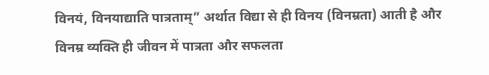विनयं, विनयाद्याति पात्रताम्” अर्थात विद्या से ही विनय (विनम्रता) आती है और विनम्र व्यक्ति ही जीवन में पात्रता और सफलता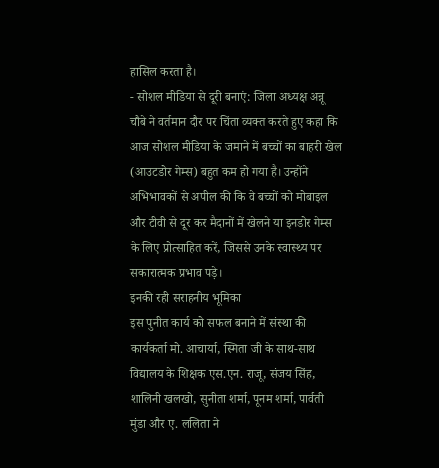हासिल करता है।
- सोशल मीडिया से दूरी बनाएं: जिला अध्यक्ष अन्नू चौबे ने वर्तमान दौर पर चिंता व्यक्त करते हुए कहा कि आज सोशल मीडिया के जमाने में बच्चों का बाहरी खेल (आउटडोर गेम्स) बहुत कम हो गया है। उन्होंने अभिभावकों से अपील की कि वे बच्चों को मोबाइल और टीवी से दूर कर मैदानों में खेलने या इनडोर गेम्स के लिए प्रोत्साहित करें, जिससे उनके स्वास्थ्य पर सकारात्मक प्रभाव पड़े।
इनकी रही सराहनीय भूमिका
इस पुनीत कार्य को सफल बनाने में संस्था की कार्यकर्ता मो. आचार्या, स्मिता जी के साथ-साथ विद्यालय के शिक्षक एस.एन. राजू, संजय सिंह, शालिनी खलखो, सुनीता शर्मा, पूनम शर्मा, पार्वती मुंडा और ए. ललिता ने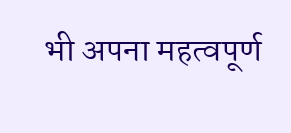भी अपना महत्वपूर्ण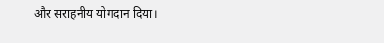और सराहनीय योगदान दिया।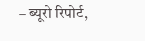– ब्यूरो रिपोर्ट,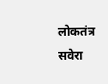लोकतंत्र सवेरा